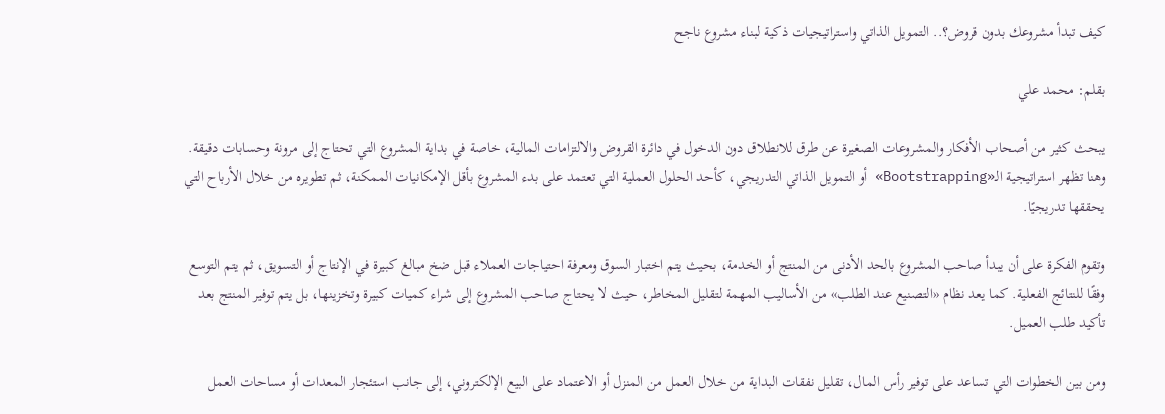كيف تبدأ مشروعك بدون قروض؟.. التمويل الذاتي واستراتيجيات ذكية لبناء مشروع ناجح

بقلم: محمد علي

يبحث كثير من أصحاب الأفكار والمشروعات الصغيرة عن طرق للانطلاق دون الدخول في دائرة القروض والالتزامات المالية، خاصة في بداية المشروع التي تحتاج إلى مرونة وحسابات دقيقة. وهنا تظهر استراتيجية الـ«Bootstrapping» أو التمويل الذاتي التدريجي، كأحد الحلول العملية التي تعتمد على بدء المشروع بأقل الإمكانيات الممكنة، ثم تطويره من خلال الأرباح التي يحققها تدريجيًا.

وتقوم الفكرة على أن يبدأ صاحب المشروع بالحد الأدنى من المنتج أو الخدمة، بحيث يتم اختبار السوق ومعرفة احتياجات العملاء قبل ضخ مبالغ كبيرة في الإنتاج أو التسويق، ثم يتم التوسع وفقًا للنتائج الفعلية. كما يعد نظام «التصنيع عند الطلب» من الأساليب المهمة لتقليل المخاطر، حيث لا يحتاج صاحب المشروع إلى شراء كميات كبيرة وتخزينها، بل يتم توفير المنتج بعد تأكيد طلب العميل.

ومن بين الخطوات التي تساعد على توفير رأس المال، تقليل نفقات البداية من خلال العمل من المنزل أو الاعتماد على البيع الإلكتروني، إلى جانب استئجار المعدات أو مساحات العمل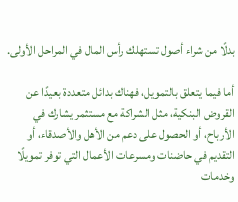بدلًا من شراء أصول تستهلك رأس المال في المراحل الأولى.

أما فيما يتعلق بالتمويل، فهناك بدائل متعددة بعيدًا عن القروض البنكية، مثل الشراكة مع مستثمر يشارك في الأرباح، أو الحصول على دعم من الأهل والأصدقاء، أو التقديم في حاضنات ومسرعات الأعمال التي توفر تمويلًا وخدمات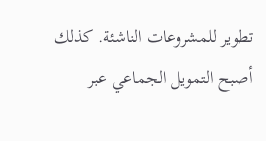تطوير للمشروعات الناشئة. كذلك أصبح التمويل الجماعي عبر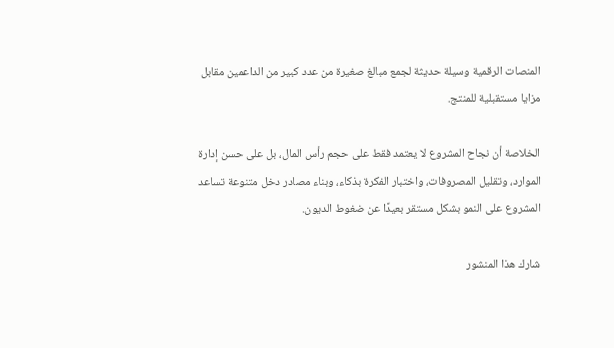المنصات الرقمية وسيلة حديثة لجمع مبالغ صغيرة من عدد كبير من الداعمين مقابل مزايا مستقبلية للمنتج.

الخلاصة أن نجاح المشروع لا يعتمد فقط على حجم رأس المال، بل على حسن إدارة الموارد، وتقليل المصروفات، واختبار الفكرة بذكاء، وبناء مصادر دخل متنوعة تساعد المشروع على النمو بشكل مستقر بعيدًا عن ضغوط الديون.

شارك هذا المنشور